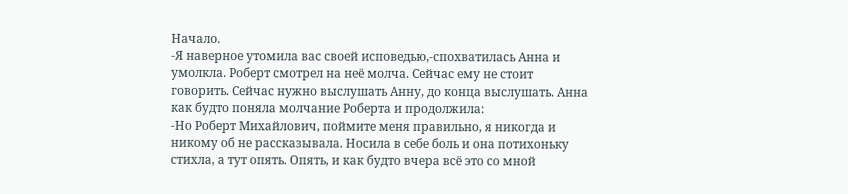Начало.
-Я наверное утомила вас своей исповедью,-спохватилась Анна и умолкла. Роберт смотрел на неё молча. Сейчас ему не стоит говорить. Сейчас нужно выслушать Анну, до конца выслушать. Анна как будто поняла молчание Роберта и продолжила:
-Но Роберт Михайлович, поймите меня правильно, я никогда и никому об не рассказывала. Носила в себе боль и она потихоньку стихла, а тут опять. Опять, и как будто вчера всё это со мной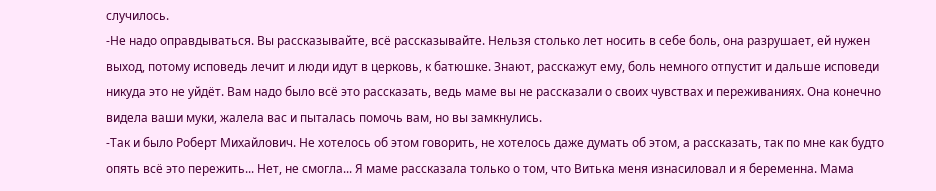случилось.
-Не надо оправдываться. Вы рассказывайте, всё рассказывайте. Нельзя столько лет носить в себе боль, она разрушает, ей нужен выход, потому исповедь лечит и люди идут в церковь, к батюшке. Знают, расскажут ему, боль немного отпустит и дальше исповеди никуда это не уйдёт. Вам надо было всё это рассказать, ведь маме вы не рассказали о своих чувствах и переживаниях. Она конечно видела ваши муки, жалела вас и пыталась помочь вам, но вы замкнулись.
-Так и было Роберт Михайлович. Не хотелось об этом говорить, не хотелось даже думать об этом, а рассказать, так по мне как будто опять всё это пережить... Нет, не смогла... Я маме рассказала только о том, что Витька меня изнасиловал и я беременна. Мама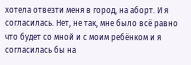хотела отвезти меня в город, на аборт. И я согласилась. Нет, не так, мне было всё равно что будет со мной и с моим ребёнком и я согласилась бы на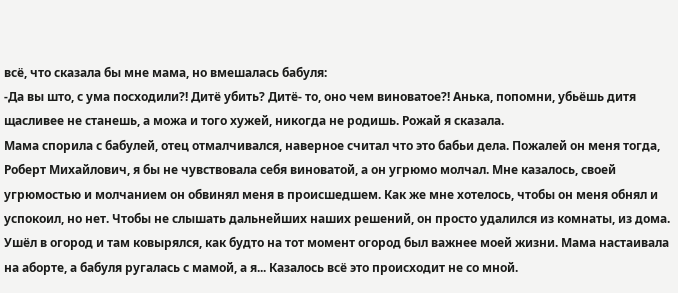всё, что сказала бы мне мама, но вмешалась бабуля:
-Да вы што, с ума посходили?! Дитё убить? Дитё- то, оно чем виноватое?! Анька, попомни, убьёшь дитя щасливее не станешь, а можа и того хужей, никогда не родишь. Рожай я сказала.
Мама спорила с бабулей, отец отмалчивался, наверное считал что это бабьи дела. Пожалей он меня тогда, Роберт Михайлович, я бы не чувствовала себя виноватой, а он угрюмо молчал. Мне казалось, своей угрюмостью и молчанием он обвинял меня в происшедшем. Как же мне хотелось, чтобы он меня обнял и успокоил, но нет. Чтобы не слышать дальнейших наших решений, он просто удалился из комнаты, из дома. Ушёл в огород и там ковырялся, как будто на тот момент огород был важнее моей жизни. Мама настаивала на аборте, а бабуля ругалась с мамой, а я... Казалось всё это происходит не со мной.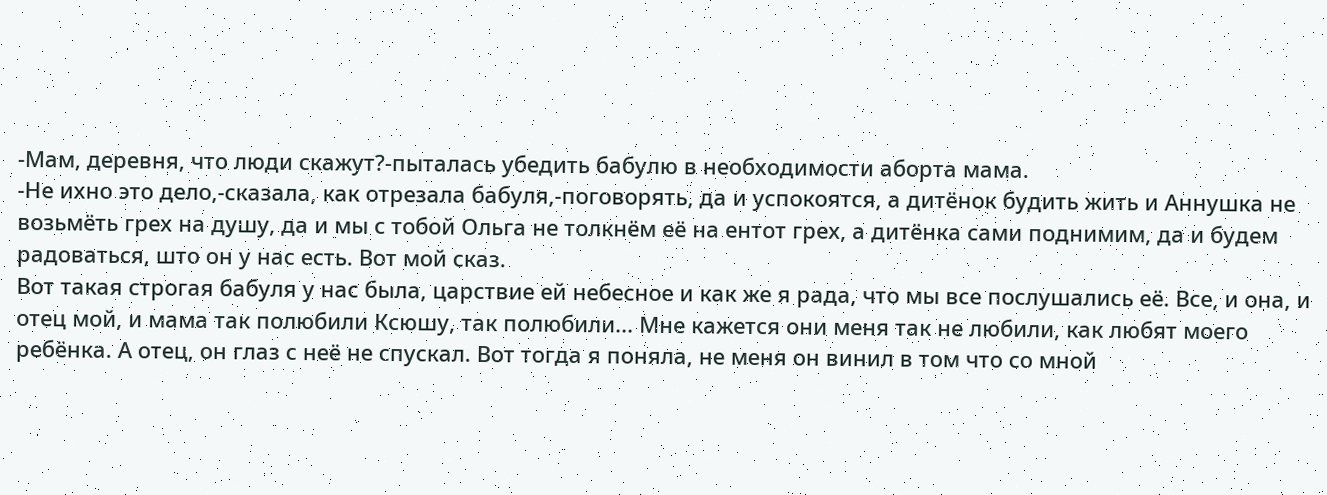-Мам, деревня, что люди скажут?-пыталась убедить бабулю в необходимости аборта мама.
-Не ихно это дело,-сказала, как отрезала бабуля,-поговорять, да и успокоятся, а дитёнок будить жить и Аннушка не возьмёть грех на душу, да и мы с тобой Ольга не толкнём её на ентот грех, а дитёнка сами поднимим, да и будем радоваться, што он у нас есть. Вот мой сказ.
Вот такая строгая бабуля у нас была, царствие ей небесное и как же я рада, что мы все послушались её. Все, и она, и отец мой, и мама так полюбили Ксюшу, так полюбили... Мне кажется они меня так не любили, как любят моего ребёнка. А отец, он глаз с неё не спускал. Вот тогда я поняла, не меня он винил в том что со мной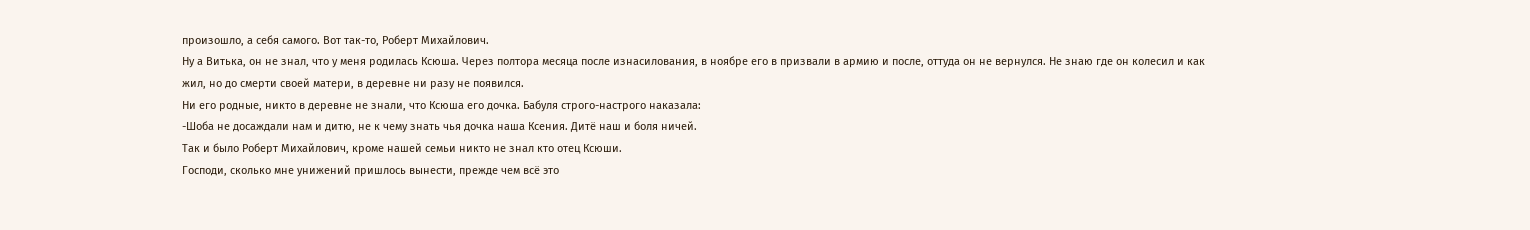произошло, а себя самого. Вот так-то, Роберт Михайлович.
Ну а Витька, он не знал, что у меня родилась Ксюша. Через полтора месяца после изнасилования, в ноябре его в призвали в армию и после, оттуда он не вернулся. Не знаю где он колесил и как жил, но до смерти своей матери, в деревне ни разу не появился.
Ни его родные, никто в деревне не знали, что Ксюша его дочка. Бабуля строго-настрого наказала:
-Шоба не досаждали нам и дитю, не к чему знать чья дочка наша Ксения. Дитё наш и боля ничей.
Так и было Роберт Михайлович, кроме нашей семьи никто не знал кто отец Ксюши.
Господи, сколько мне унижений пришлось вынести, прежде чем всё это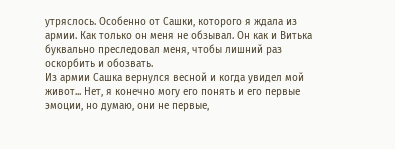утряслось. Особенно от Сашки, которого я ждала из армии. Как только он меня не обзывал. Он как и Витька буквально преследовал меня, чтобы лишний раз оскорбить и обозвать.
Из армии Сашка вернулся весной и когда увидел мой живот... Нет, я конечно могу его понять и его первые эмоции, но думаю, они не первые,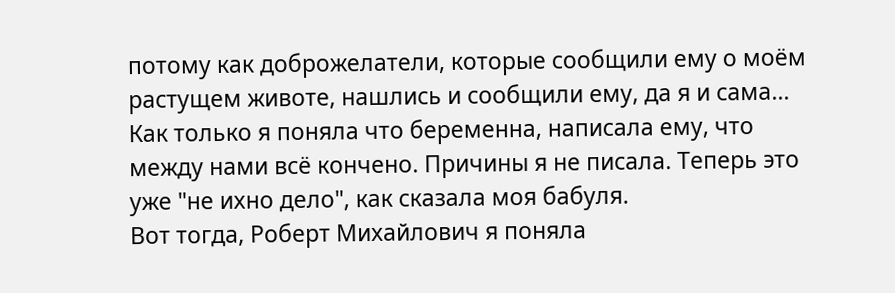потому как доброжелатели, которые сообщили ему о моём растущем животе, нашлись и сообщили ему, да я и сама... Как только я поняла что беременна, написала ему, что между нами всё кончено. Причины я не писала. Теперь это уже "не ихно дело", как сказала моя бабуля.
Вот тогда, Роберт Михайлович я поняла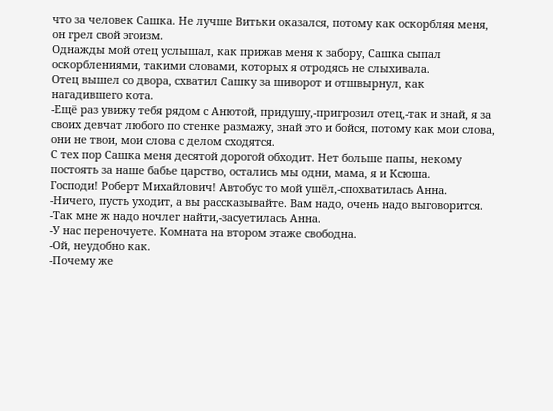что за человек Сашка. Не лучше Витьки оказался, потому как оскорбляя меня, он грел свой эгоизм.
Однажды мой отец услышал, как прижав меня к забору, Сашка сыпал оскорблениями, такими словами, которых я отродясь не слыхивала.
Отец вышел со двора, схватил Сашку за шиворот и отшвырнул, как нагадившего кота.
-Ещё раз увижу тебя рядом с Анютой, придушу,-пригрозил отец,-так и знай, я за своих девчат любого по стенке размажу, знай это и бойся, потому как мои слова, они не твои, мои слова с делом сходятся.
С тех пор Сашка меня десятой дорогой обходит. Нет больше папы, некому постоять за наше бабье царство, остались мы одни, мама, я и Ксюша.
Господи! Роберт Михайлович! Автобус то мой ушёл,-спохватилась Анна.
-Ничего, пусть уходит, а вы рассказывайте. Вам надо, очень надо выговорится.
-Так мне ж надо ночлег найти,-засуетилась Анна.
-У нас переночуете. Комната на втором этаже свободна.
-Ой, неудобно как.
-Почему же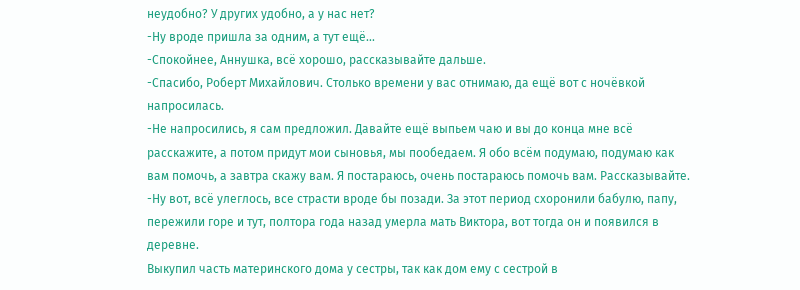неудобно? У других удобно, а у нас нет?
-Ну вроде пришла за одним, а тут ещё...
-Спокойнее, Аннушка, всё хорошо, рассказывайте дальше.
-Спасибо, Роберт Михайлович. Столько времени у вас отнимаю, да ещё вот с ночёвкой напросилась.
-Не напросились, я сам предложил. Давайте ещё выпьем чаю и вы до конца мне всё расскажите, а потом придут мои сыновья, мы пообедаем. Я обо всём подумаю, подумаю как вам помочь, а завтра скажу вам. Я постараюсь, очень постараюсь помочь вам. Рассказывайте.
-Ну вот, всё улеглось, все страсти вроде бы позади. За этот период схоронили бабулю, папу, пережили горе и тут, полтора года назад умерла мать Виктора, вот тогда он и появился в деревне.
Выкупил часть материнского дома у сестры, так как дом ему с сестрой в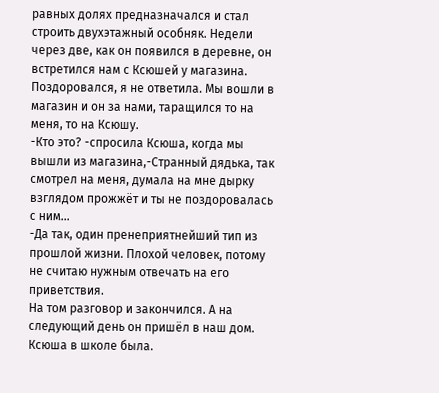равных долях предназначался и стал строить двухэтажный особняк. Недели через две, как он появился в деревне, он встретился нам с Ксюшей у магазина. Поздоровался, я не ответила. Мы вошли в магазин и он за нами, таращился то на меня, то на Ксюшу.
-Кто это? -спросила Ксюша, когда мы вышли из магазина,-Странный дядька, так смотрел на меня, думала на мне дырку взглядом прожжёт и ты не поздоровалась с ним...
-Да так, один пренеприятнейший тип из прошлой жизни. Плохой человек, потому не считаю нужным отвечать на его приветствия.
На том разговор и закончился. А на следующий день он пришёл в наш дом. Ксюша в школе была.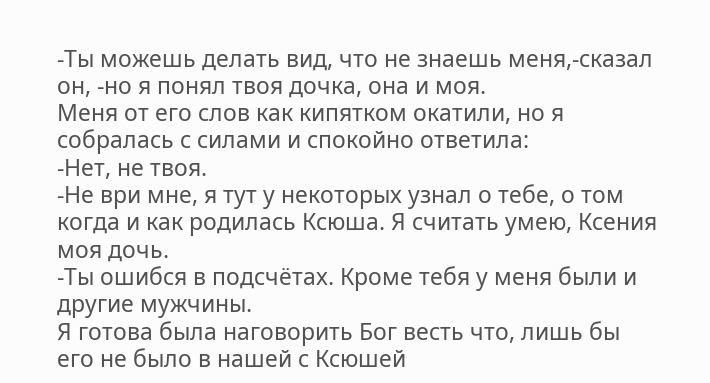-Ты можешь делать вид, что не знаешь меня,-сказал он, -но я понял твоя дочка, она и моя.
Меня от его слов как кипятком окатили, но я собралась с силами и спокойно ответила:
-Нет, не твоя.
-Не ври мне, я тут у некоторых узнал о тебе, о том когда и как родилась Ксюша. Я считать умею, Ксения моя дочь.
-Ты ошибся в подсчётах. Кроме тебя у меня были и другие мужчины.
Я готова была наговорить Бог весть что, лишь бы его не было в нашей с Ксюшей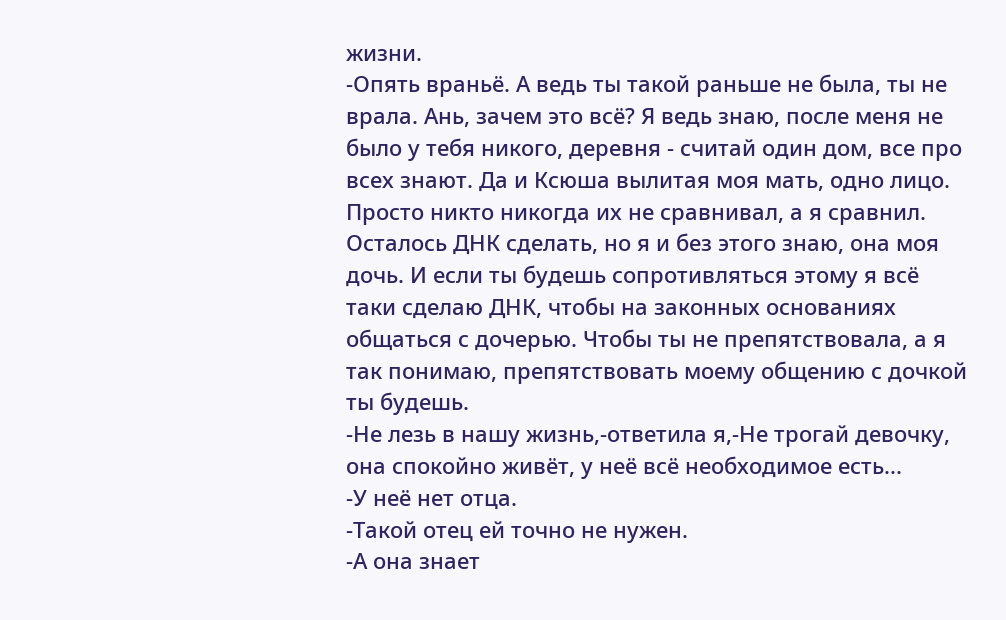жизни.
-Опять враньё. А ведь ты такой раньше не была, ты не врала. Ань, зачем это всё? Я ведь знаю, после меня не было у тебя никого, деревня - считай один дом, все про всех знают. Да и Ксюша вылитая моя мать, одно лицо. Просто никто никогда их не сравнивал, а я сравнил. Осталось ДНК сделать, но я и без этого знаю, она моя дочь. И если ты будешь сопротивляться этому я всё таки сделаю ДНК, чтобы на законных основаниях общаться с дочерью. Чтобы ты не препятствовала, а я так понимаю, препятствовать моему общению с дочкой ты будешь.
-Не лезь в нашу жизнь,-ответила я,-Не трогай девочку, она спокойно живёт, у неё всё необходимое есть...
-У неё нет отца.
-Такой отец ей точно не нужен.
-А она знает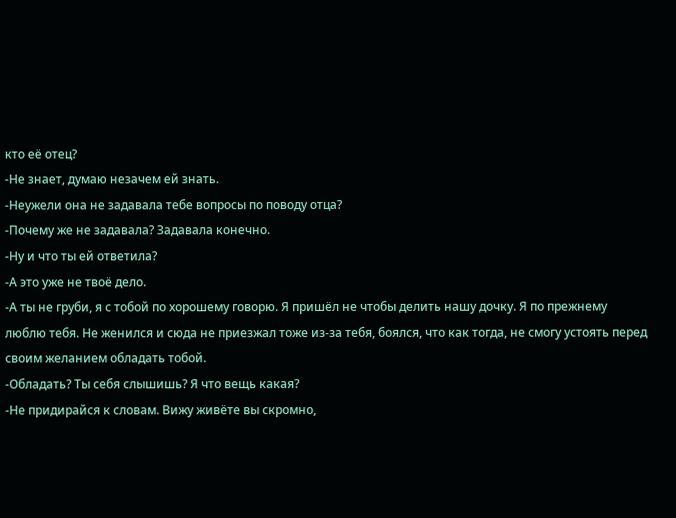кто её отец?
-Не знает, думаю незачем ей знать.
-Неужели она не задавала тебе вопросы по поводу отца?
-Почему же не задавала? Задавала конечно.
-Ну и что ты ей ответила?
-А это уже не твоё дело.
-А ты не груби, я с тобой по хорошему говорю. Я пришёл не чтобы делить нашу дочку. Я по прежнему люблю тебя. Не женился и сюда не приезжал тоже из-за тебя, боялся, что как тогда, не смогу устоять перед своим желанием обладать тобой.
-Обладать? Ты себя слышишь? Я что вещь какая?
-Не придирайся к словам. Вижу живёте вы скромно,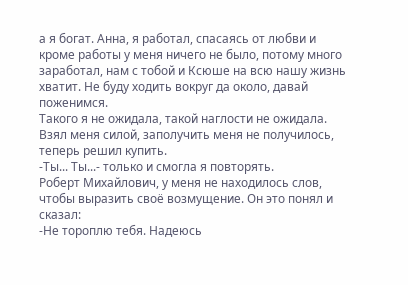а я богат. Анна, я работал, спасаясь от любви и кроме работы у меня ничего не было, потому много заработал, нам с тобой и Ксюше на всю нашу жизнь хватит. Не буду ходить вокруг да около, давай поженимся.
Такого я не ожидала, такой наглости не ожидала. Взял меня силой, заполучить меня не получилось, теперь решил купить.
-Ты... Ты...- только и смогла я повторять.
Роберт Михайлович, у меня не находилось слов, чтобы выразить своё возмущение. Он это понял и сказал:
-Не тороплю тебя. Надеюсь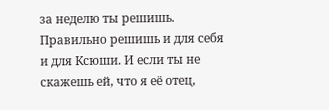за неделю ты решишь. Правильно решишь и для себя и для Ксюши. И если ты не скажешь ей, что я её отец,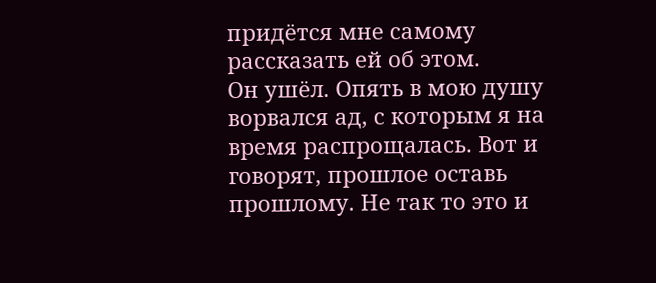придётся мне самому рассказать ей об этом.
Он ушёл. Опять в мою душу ворвался ад, с которым я на время распрощалась. Вот и говорят, прошлое оставь прошлому. Не так то это и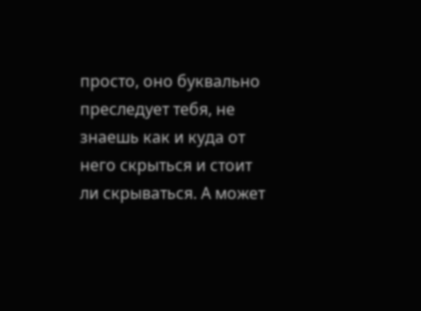просто, оно буквально преследует тебя, не знаешь как и куда от него скрыться и стоит ли скрываться. А может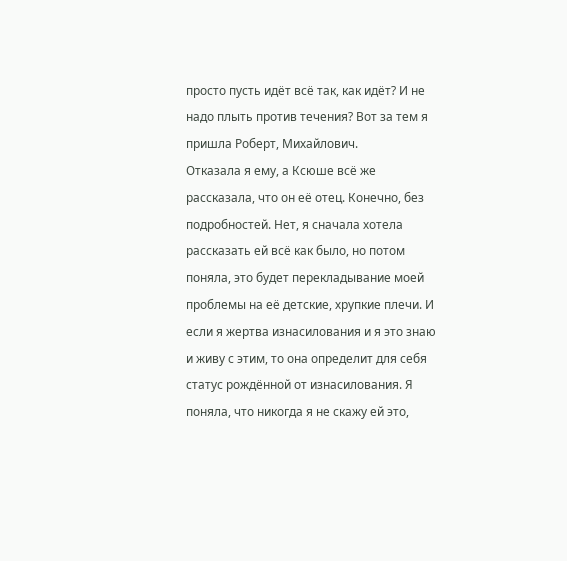просто пусть идёт всё так, как идёт? И не надо плыть против течения? Вот за тем я пришла Роберт, Михайлович.
Отказала я ему, а Ксюше всё же рассказала, что он её отец. Конечно, без подробностей. Нет, я сначала хотела рассказать ей всё как было, но потом поняла, это будет перекладывание моей проблемы на её детские, хрупкие плечи. И если я жертва изнасилования и я это знаю и живу с этим, то она определит для себя статус рождённой от изнасилования. Я поняла, что никогда я не скажу ей это,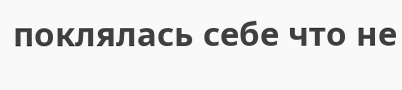поклялась себе что не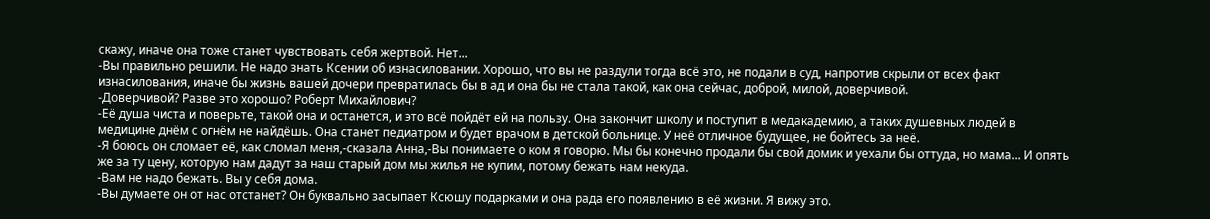скажу, иначе она тоже станет чувствовать себя жертвой. Нет...
-Вы правильно решили. Не надо знать Ксении об изнасиловании. Хорошо, что вы не раздули тогда всё это, не подали в суд, напротив скрыли от всех факт изнасилования, иначе бы жизнь вашей дочери превратилась бы в ад и она бы не стала такой, как она сейчас, доброй, милой, доверчивой.
-Доверчивой? Разве это хорошо? Роберт Михайлович?
-Её душа чиста и поверьте, такой она и останется, и это всё пойдёт ей на пользу. Она закончит школу и поступит в медакадемию, а таких душевных людей в медицине днём с огнём не найдёшь. Она станет педиатром и будет врачом в детской больнице. У неё отличное будущее, не бойтесь за неё.
-Я боюсь он сломает её, как сломал меня,-сказала Анна,-Вы понимаете о ком я говорю. Мы бы конечно продали бы свой домик и уехали бы оттуда, но мама... И опять же за ту цену, которую нам дадут за наш старый дом мы жилья не купим, потому бежать нам некуда.
-Вам не надо бежать. Вы у себя дома.
-Вы думаете он от нас отстанет? Он буквально засыпает Ксюшу подарками и она рада его появлению в её жизни. Я вижу это.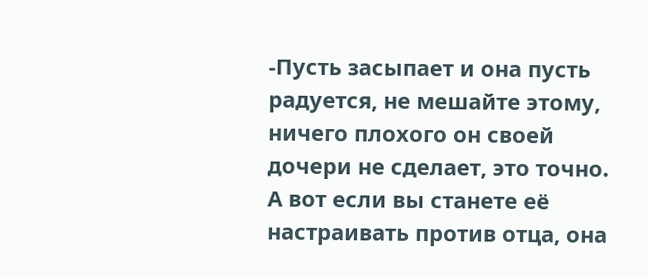-Пусть засыпает и она пусть радуется, не мешайте этому, ничего плохого он своей дочери не сделает, это точно. А вот если вы станете её настраивать против отца, она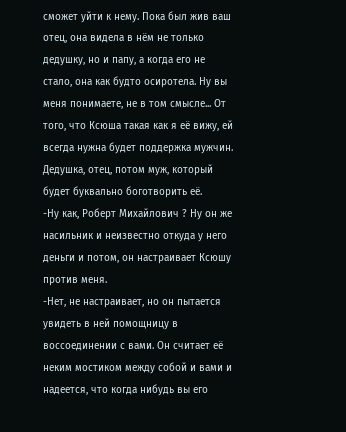сможет уйти к нему. Пока был жив ваш отец, она видела в нём не только дедушку, но и папу, а когда его не стало, она как будто осиротела. Ну вы меня понимаете, не в том смысле... От того, что Ксюша такая как я её вижу, ей всегда нужна будет поддержка мужчин. Дедушка, отец, потом муж, который будет буквально боготворить её.
-Ну как, Роберт Михайлович ? Ну он же насильник и неизвестно откуда у него деньги и потом, он настраивает Ксюшу против меня.
-Нет, не настраивает, но он пытается увидеть в ней помощницу в воссоединении с вами. Он считает её неким мостиком между собой и вами и надеется, что когда нибудь вы его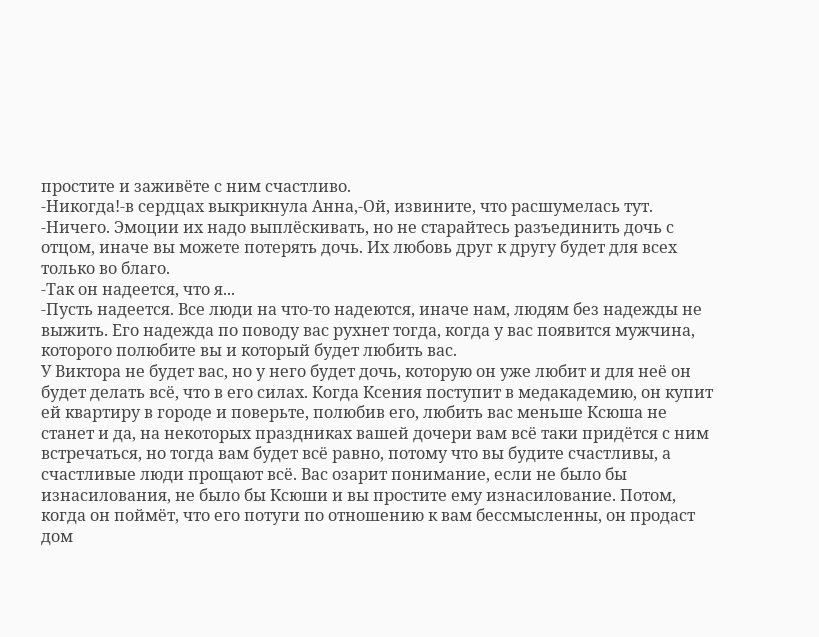простите и заживёте с ним счастливо.
-Никогда!-в сердцах выкрикнула Анна,-Ой, извините, что расшумелась тут.
-Ничего. Эмоции их надо выплёскивать, но не старайтесь разъединить дочь с отцом, иначе вы можете потерять дочь. Их любовь друг к другу будет для всех только во благо.
-Так он надеется, что я...
-Пусть надеется. Все люди на что-то надеются, иначе нам, людям без надежды не выжить. Его надежда по поводу вас рухнет тогда, когда у вас появится мужчина, которого полюбите вы и который будет любить вас.
У Виктора не будет вас, но у него будет дочь, которую он уже любит и для неё он будет делать всё, что в его силах. Когда Ксения поступит в медакадемию, он купит ей квартиру в городе и поверьте, полюбив его, любить вас меньше Ксюша не станет и да, на некоторых праздниках вашей дочери вам всё таки придётся с ним встречаться, но тогда вам будет всё равно, потому что вы будите счастливы, а счастливые люди прощают всё. Вас озарит понимание, если не было бы изнасилования, не было бы Ксюши и вы простите ему изнасилование. Потом, когда он поймёт, что его потуги по отношению к вам бессмысленны, он продаст дом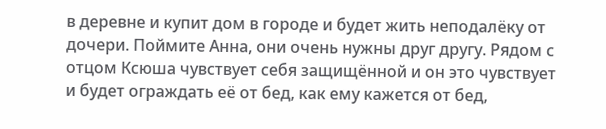в деревне и купит дом в городе и будет жить неподалёку от дочери. Поймите Анна, они очень нужны друг другу. Рядом с отцом Ксюша чувствует себя защищённой и он это чувствует и будет ограждать её от бед, как ему кажется от бед,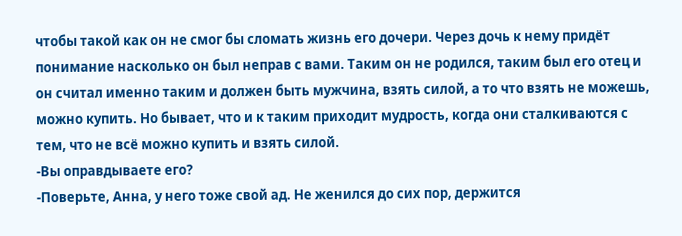чтобы такой как он не смог бы сломать жизнь его дочери. Через дочь к нему придёт понимание насколько он был неправ с вами. Таким он не родился, таким был его отец и он считал именно таким и должен быть мужчина, взять силой, а то что взять не можешь, можно купить. Но бывает, что и к таким приходит мудрость, когда они сталкиваются с тем, что не всё можно купить и взять силой.
-Вы оправдываете его?
-Поверьте, Анна, у него тоже свой ад. Не женился до сих пор, держится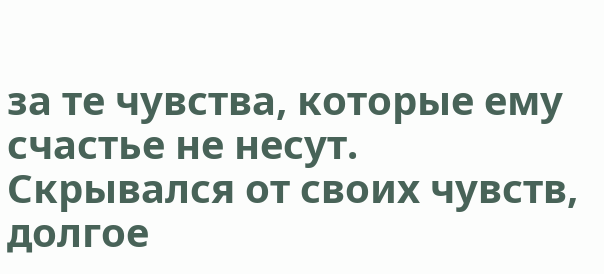за те чувства, которые ему счастье не несут. Скрывался от своих чувств, долгое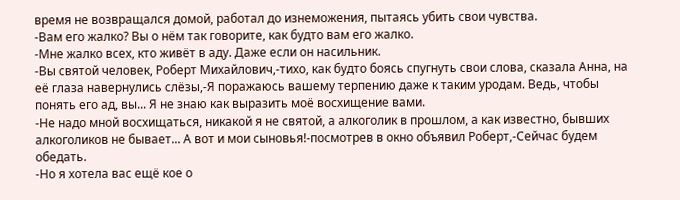время не возвращался домой, работал до изнеможения, пытаясь убить свои чувства.
-Вам его жалко? Вы о нём так говорите, как будто вам его жалко.
-Мне жалко всех, кто живёт в аду. Даже если он насильник.
-Вы святой человек, Роберт Михайлович,-тихо, как будто боясь спугнуть свои слова, сказала Анна, на её глаза навернулись слёзы,-Я поражаюсь вашему терпению даже к таким уродам. Ведь, чтобы понять его ад, вы... Я не знаю как выразить моё восхищение вами.
-Не надо мной восхищаться, никакой я не святой, а алкоголик в прошлом, а как известно, бывших алкоголиков не бывает... А вот и мои сыновья!-посмотрев в окно объявил Роберт,-Сейчас будем обедать.
-Но я хотела вас ещё кое о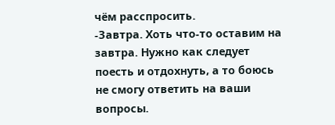чём расспросить.
-Завтра. Хоть что-то оставим на завтра. Нужно как следует поесть и отдохнуть, а то боюсь не смогу ответить на ваши вопросы.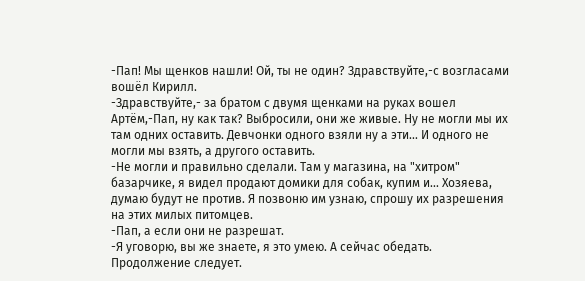-Пап! Мы щенков нашли! Ой, ты не один? Здравствуйте,-с возгласами вошёл Кирилл.
-Здравствуйте,- за братом с двумя щенками на руках вошел Артём,-Пап, ну как так? Выбросили, они же живые. Ну не могли мы их там одних оставить. Девчонки одного взяли ну а эти... И одного не могли мы взять, а другого оставить.
-Не могли и правильно сделали. Там у магазина, на "хитром" базарчике, я видел продают домики для собак, купим и... Хозяева, думаю будут не против. Я позвоню им узнаю, спрошу их разрешения на этих милых питомцев.
-Пап, а если они не разрешат.
-Я уговорю, вы же знаете, я это умею. А сейчас обедать.
Продолжение следует.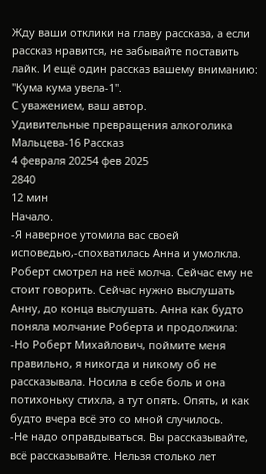Жду ваши отклики на главу рассказа, а если рассказ нравится, не забывайте поставить лайк. И ещё один рассказ вашему вниманию: "Кума кума увела-1".
С уважением, ваш автор.
Удивительные превращения алкоголика Мальцева-16 Рассказ
4 февраля 20254 фев 2025
2840
12 мин
Начало.
-Я наверное утомила вас своей исповедью,-спохватилась Анна и умолкла. Роберт смотрел на неё молча. Сейчас ему не стоит говорить. Сейчас нужно выслушать Анну, до конца выслушать. Анна как будто поняла молчание Роберта и продолжила:
-Но Роберт Михайлович, поймите меня правильно, я никогда и никому об не рассказывала. Носила в себе боль и она потихоньку стихла, а тут опять. Опять, и как будто вчера всё это со мной случилось.
-Не надо оправдываться. Вы рассказывайте, всё рассказывайте. Нельзя столько лет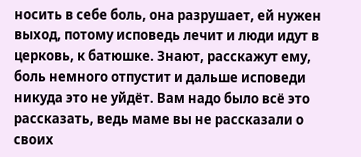носить в себе боль, она разрушает, ей нужен выход, потому исповедь лечит и люди идут в церковь, к батюшке. Знают, расскажут ему, боль немного отпустит и дальше исповеди никуда это не уйдёт. Вам надо было всё это рассказать, ведь маме вы не рассказали о своих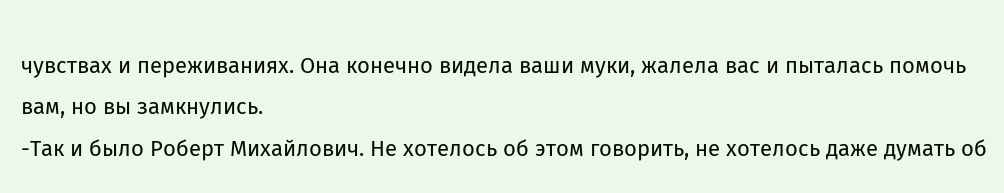чувствах и переживаниях. Она конечно видела ваши муки, жалела вас и пыталась помочь вам, но вы замкнулись.
-Так и было Роберт Михайлович. Не хотелось об этом говорить, не хотелось даже думать об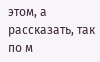этом, а рассказать, так по м